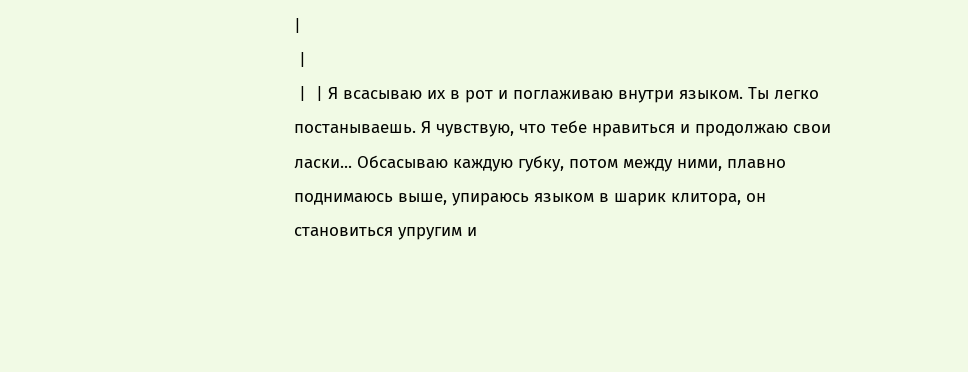|
 |
 |  | Я всасываю их в рот и поглаживаю внутри языком. Ты легко постанываешь. Я чувствую, что тебе нравиться и продолжаю свои ласки... Обсасываю каждую губку, потом между ними, плавно поднимаюсь выше, упираюсь языком в шарик клитора, он становиться упругим и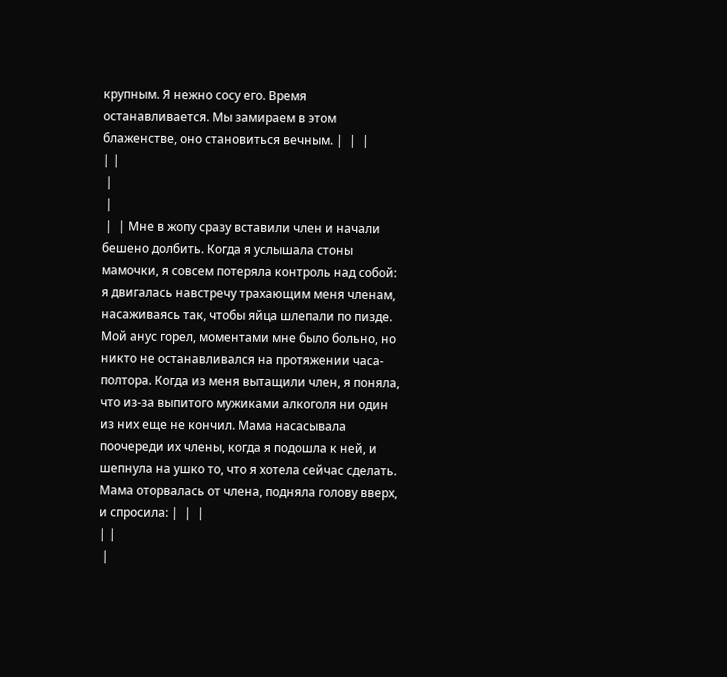крупным. Я нежно сосу его. Время останавливается. Мы замираем в этом блаженстве, оно становиться вечным. |  |  |
| |
 |
 |
 |  | Мне в жопу сразу вставили член и начали бешено долбить. Когда я услышала стоны мамочки, я совсем потеряла контроль над собой: я двигалась навстречу трахающим меня членам, насаживаясь так, чтобы яйца шлепали по пизде. Мой анус горел, моментами мне было больно, но никто не останавливался на протяжении часа-полтора. Когда из меня вытащили член, я поняла, что из-за выпитого мужиками алкоголя ни один из них еще не кончил. Мама насасывала поочереди их члены, когда я подошла к ней, и шепнула на ушко то, что я хотела сейчас сделать. Мама оторвалась от члена, подняла голову вверх, и спросила: |  |  |
| |
 |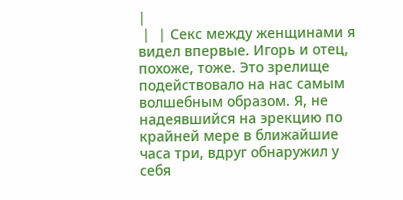|
 |  | Секс между женщинами я видел впервые. Игорь и отец, похоже, тоже. Это зрелище подействовало на нас самым волшебным образом. Я, не надеявшийся на эрекцию по крайней мере в ближайшие часа три, вдруг обнаружил у себя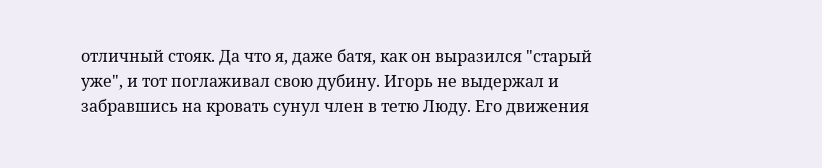отличный стояк. Да что я, даже батя, как он выразился "старый уже", и тот поглаживал свою дубину. Игорь не выдержал и забравшись на кровать сунул член в тетю Люду. Его движения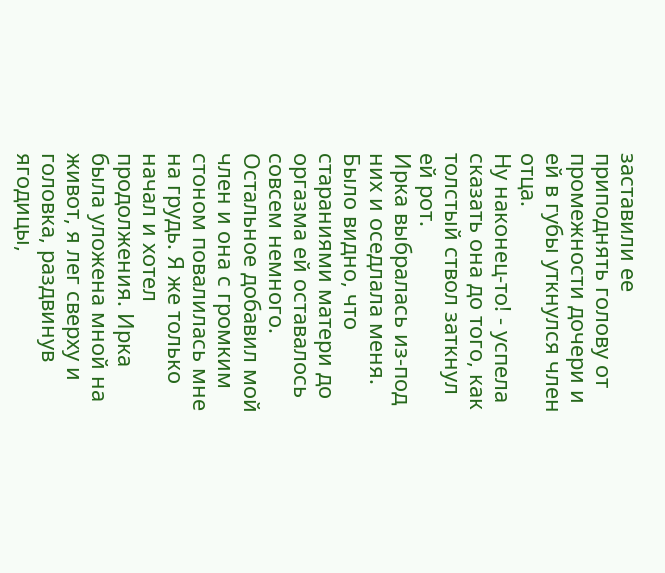заставили ее приподнять голову от промежности дочери и ей в губы уткнулся член отца.
Ну наконец-то! - успела сказать она до того, как толстый ствол заткнул ей рот.
Ирка выбралась из-под них и оседлала меня. Было видно, что стараниями матери до оргазма ей оставалось совсем немного. Остальное добавил мой член и она с громким стоном повалилась мне на грудь. Я же только начал и хотел продолжения. Ирка была уложена мной на живот, я лег сверху и головка, раздвинув ягодицы,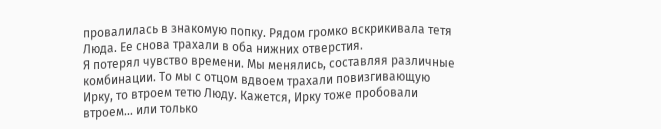провалилась в знакомую попку. Рядом громко вскрикивала тетя Люда. Ее снова трахали в оба нижних отверстия.
Я потерял чувство времени. Мы менялись, составляя различные комбинации. То мы с отцом вдвоем трахали повизгивающую Ирку, то втроем тетю Люду. Кажется, Ирку тоже пробовали втроем... или только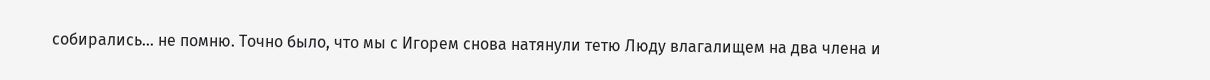собирались... не помню. Точно было, что мы с Игорем снова натянули тетю Люду влагалищем на два члена и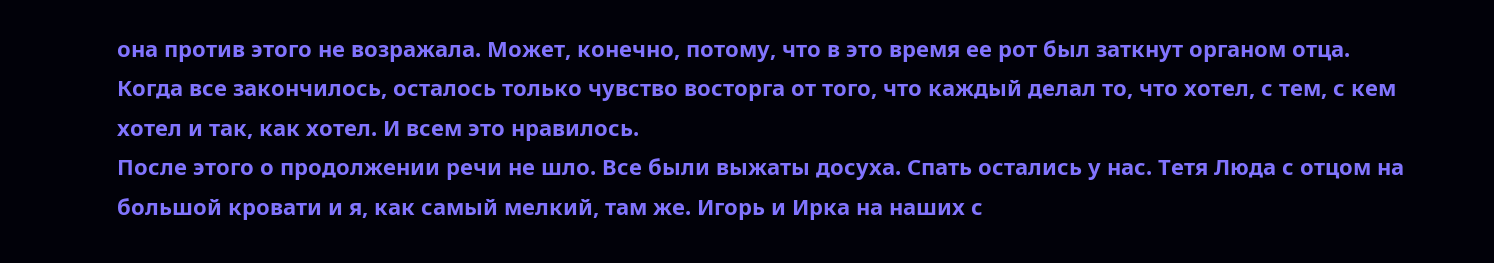она против этого не возражала. Может, конечно, потому, что в это время ее рот был заткнут органом отца. Когда все закончилось, осталось только чувство восторга от того, что каждый делал то, что хотел, с тем, с кем хотел и так, как хотел. И всем это нравилось.
После этого о продолжении речи не шло. Все были выжаты досуха. Спать остались у нас. Тетя Люда с отцом на большой кровати и я, как самый мелкий, там же. Игорь и Ирка на наших с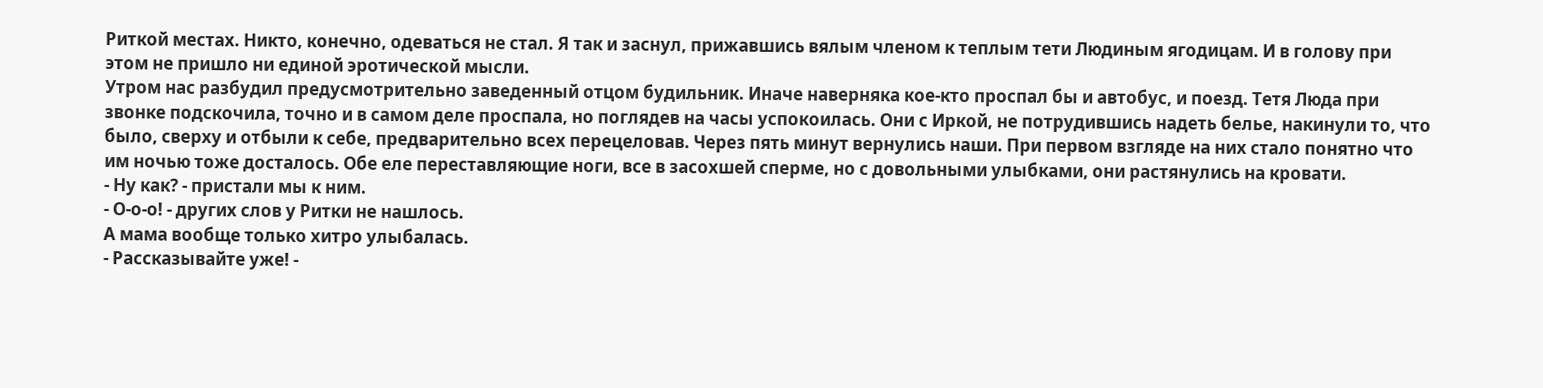Риткой местах. Никто, конечно, одеваться не стал. Я так и заснул, прижавшись вялым членом к теплым тети Людиным ягодицам. И в голову при этом не пришло ни единой эротической мысли.
Утром нас разбудил предусмотрительно заведенный отцом будильник. Иначе наверняка кое-кто проспал бы и автобус, и поезд. Тетя Люда при звонке подскочила, точно и в самом деле проспала, но поглядев на часы успокоилась. Они с Иркой, не потрудившись надеть белье, накинули то, что было, сверху и отбыли к себе, предварительно всех перецеловав. Через пять минут вернулись наши. При первом взгляде на них стало понятно что им ночью тоже досталось. Обе еле переставляющие ноги, все в засохшей сперме, но с довольными улыбками, они растянулись на кровати.
- Ну как? - пристали мы к ним.
- О-о-о! - других слов у Ритки не нашлось.
А мама вообще только хитро улыбалась.
- Рассказывайте уже! -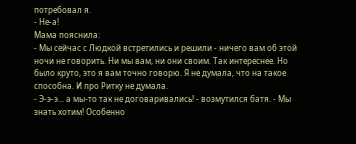потребовал я.
- Не-а!
Мама пояснила:
- Мы сейчас с Людкой встретились и решили - ничего вам об этой ночи не говорить. Ни мы вам, ни они своим. Так интереснее. Но было круто, это я вам точно говорю. Я не думала, что на такое способна. И про Ритку не думала.
- Э-э-э... а мы-то так не договаривались! - возмутился батя. - Мы знать хотим! Особенно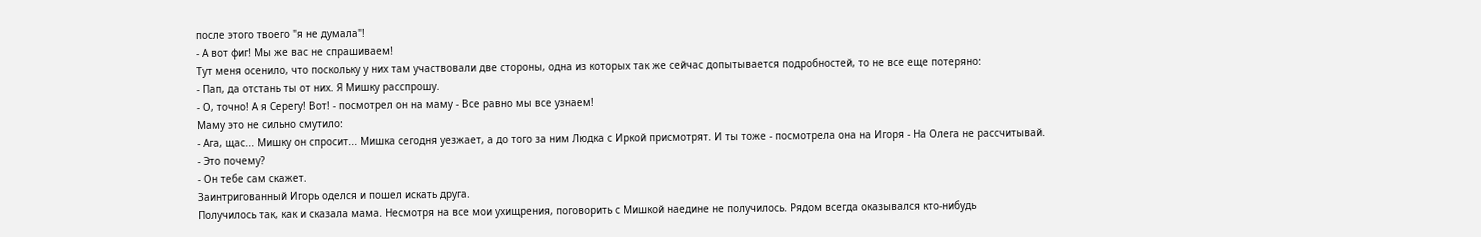после этого твоего "я не думала"!
- А вот фиг! Мы же вас не спрашиваем!
Тут меня осенило, что поскольку у них там участвовали две стороны, одна из которых так же сейчас допытывается подробностей, то не все еще потеряно:
- Пап, да отстань ты от них. Я Мишку расспрошу.
- О, точно! А я Серегу! Вот! - посмотрел он на маму - Все равно мы все узнаем!
Маму это не сильно смутило:
- Ага, щас... Мишку он спросит... Мишка сегодня уезжает, а до того за ним Людка с Иркой присмотрят. И ты тоже - посмотрела она на Игоря - На Олега не рассчитывай.
- Это почему?
- Он тебе сам скажет.
Заинтригованный Игорь оделся и пошел искать друга.
Получилось так, как и сказала мама. Несмотря на все мои ухищрения, поговорить с Мишкой наедине не получилось. Рядом всегда оказывался кто-нибудь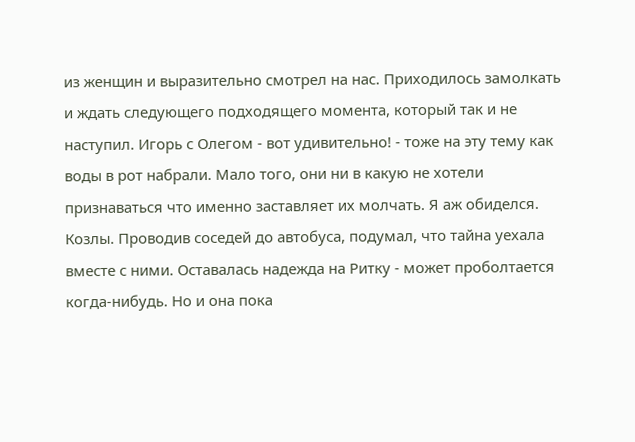из женщин и выразительно смотрел на нас. Приходилось замолкать и ждать следующего подходящего момента, который так и не наступил. Игорь с Олегом - вот удивительно! - тоже на эту тему как воды в рот набрали. Мало того, они ни в какую не хотели признаваться что именно заставляет их молчать. Я аж обиделся. Козлы. Проводив соседей до автобуса, подумал, что тайна уехала вместе с ними. Оставалась надежда на Ритку - может проболтается когда-нибудь. Но и она пока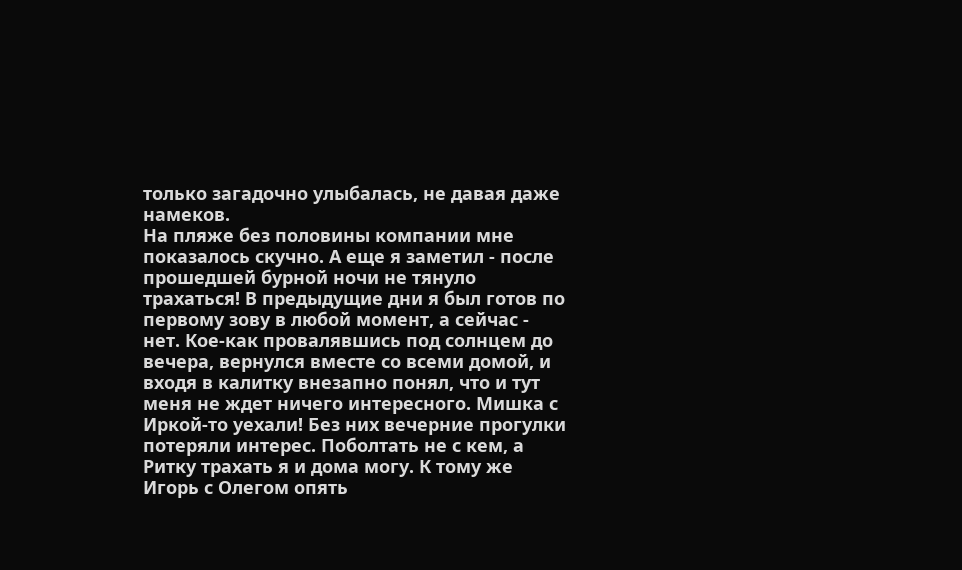только загадочно улыбалась, не давая даже намеков.
На пляже без половины компании мне показалось скучно. А еще я заметил - после прошедшей бурной ночи не тянуло трахаться! В предыдущие дни я был готов по первому зову в любой момент, а сейчас - нет. Кое-как провалявшись под солнцем до вечера, вернулся вместе со всеми домой, и входя в калитку внезапно понял, что и тут меня не ждет ничего интересного. Мишка с Иркой-то уехали! Без них вечерние прогулки потеряли интерес. Поболтать не с кем, а Ритку трахать я и дома могу. К тому же Игорь с Олегом опять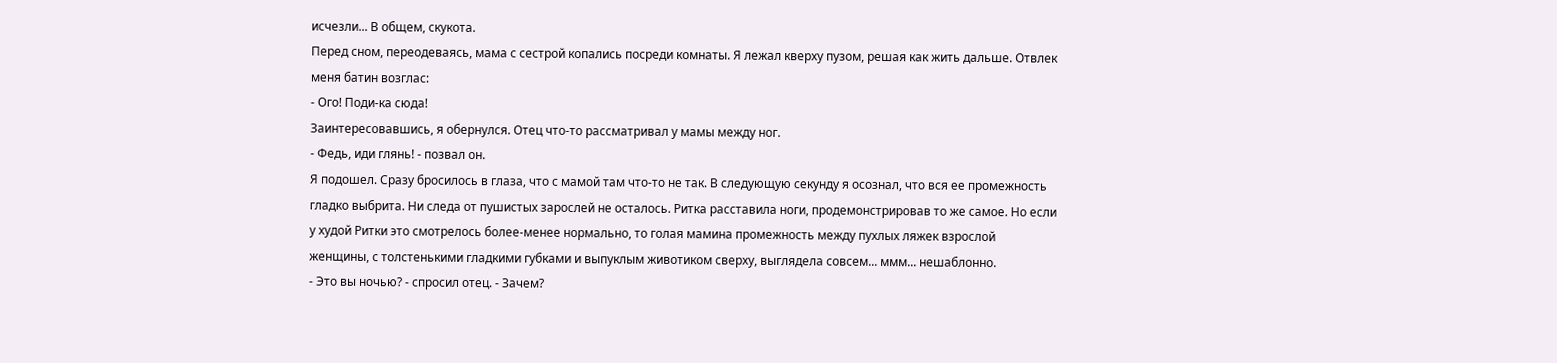исчезли... В общем, скукота.
Перед сном, переодеваясь, мама с сестрой копались посреди комнаты. Я лежал кверху пузом, решая как жить дальше. Отвлек меня батин возглас:
- Ого! Поди-ка сюда!
Заинтересовавшись, я обернулся. Отец что-то рассматривал у мамы между ног.
- Федь, иди глянь! - позвал он.
Я подошел. Сразу бросилось в глаза, что с мамой там что-то не так. В следующую секунду я осознал, что вся ее промежность гладко выбрита. Ни следа от пушистых зарослей не осталось. Ритка расставила ноги, продемонстрировав то же самое. Но если у худой Ритки это смотрелось более-менее нормально, то голая мамина промежность между пухлых ляжек взрослой женщины, с толстенькими гладкими губками и выпуклым животиком сверху, выглядела совсем... ммм... нешаблонно.
- Это вы ночью? - спросил отец. - Зачем?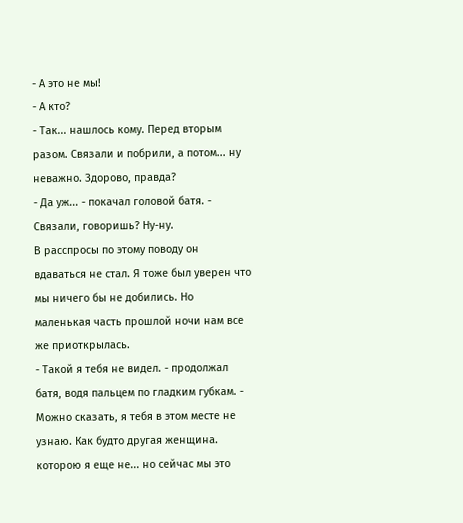- А это не мы!
- А кто?
- Так... нашлось кому. Перед вторым разом. Связали и побрили, а потом... ну неважно. Здорово, правда?
- Да уж... - покачал головой батя. - Связали, говоришь? Ну-ну.
В расспросы по этому поводу он вдаваться не стал. Я тоже был уверен что мы ничего бы не добились. Но маленькая часть прошлой ночи нам все же приоткрылась.
- Такой я тебя не видел. - продолжал батя, водя пальцем по гладким губкам. - Можно сказать, я тебя в этом месте не узнаю. Как будто другая женщина. которою я еще не... но сейчас мы это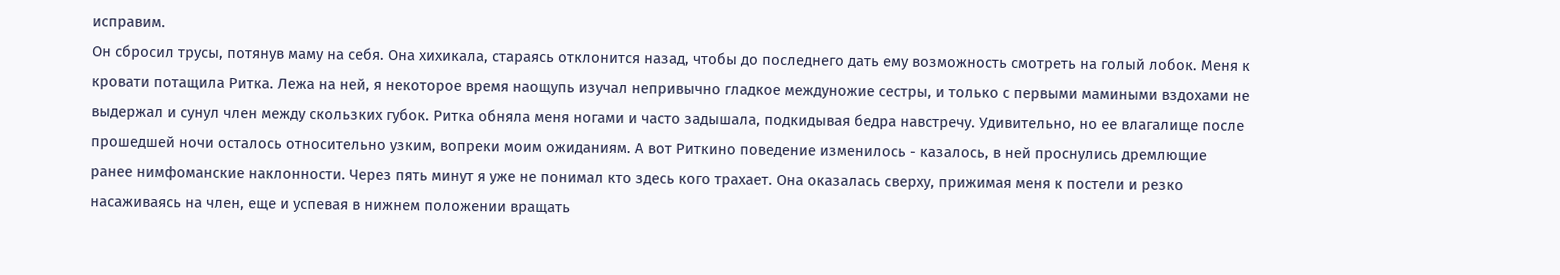исправим.
Он сбросил трусы, потянув маму на себя. Она хихикала, стараясь отклонится назад, чтобы до последнего дать ему возможность смотреть на голый лобок. Меня к кровати потащила Ритка. Лежа на ней, я некоторое время наощупь изучал непривычно гладкое междуножие сестры, и только с первыми мамиными вздохами не выдержал и сунул член между скользких губок. Ритка обняла меня ногами и часто задышала, подкидывая бедра навстречу. Удивительно, но ее влагалище после прошедшей ночи осталось относительно узким, вопреки моим ожиданиям. А вот Риткино поведение изменилось - казалось, в ней проснулись дремлющие ранее нимфоманские наклонности. Через пять минут я уже не понимал кто здесь кого трахает. Она оказалась сверху, прижимая меня к постели и резко насаживаясь на член, еще и успевая в нижнем положении вращать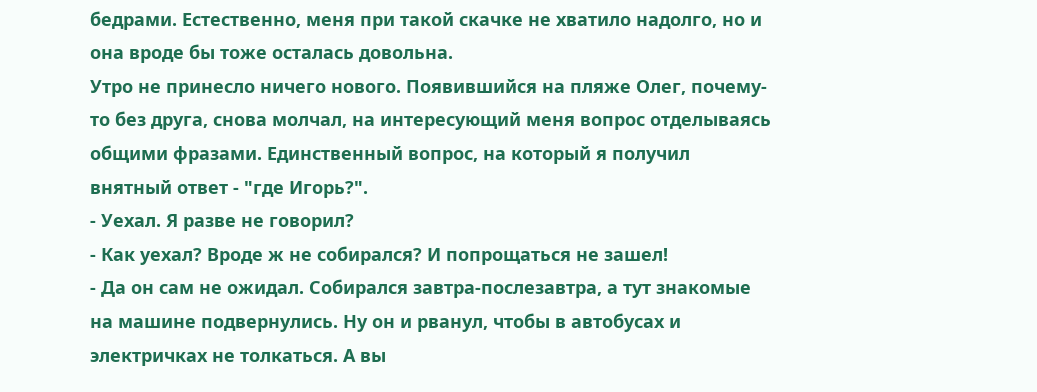бедрами. Естественно, меня при такой скачке не хватило надолго, но и она вроде бы тоже осталась довольна.
Утро не принесло ничего нового. Появившийся на пляже Олег, почему-то без друга, снова молчал, на интересующий меня вопрос отделываясь общими фразами. Единственный вопрос, на который я получил внятный ответ - "где Игорь?".
- Уехал. Я разве не говорил?
- Как уехал? Вроде ж не собирался? И попрощаться не зашел!
- Да он сам не ожидал. Собирался завтра-послезавтра, а тут знакомые на машине подвернулись. Ну он и рванул, чтобы в автобусах и электричках не толкаться. А вы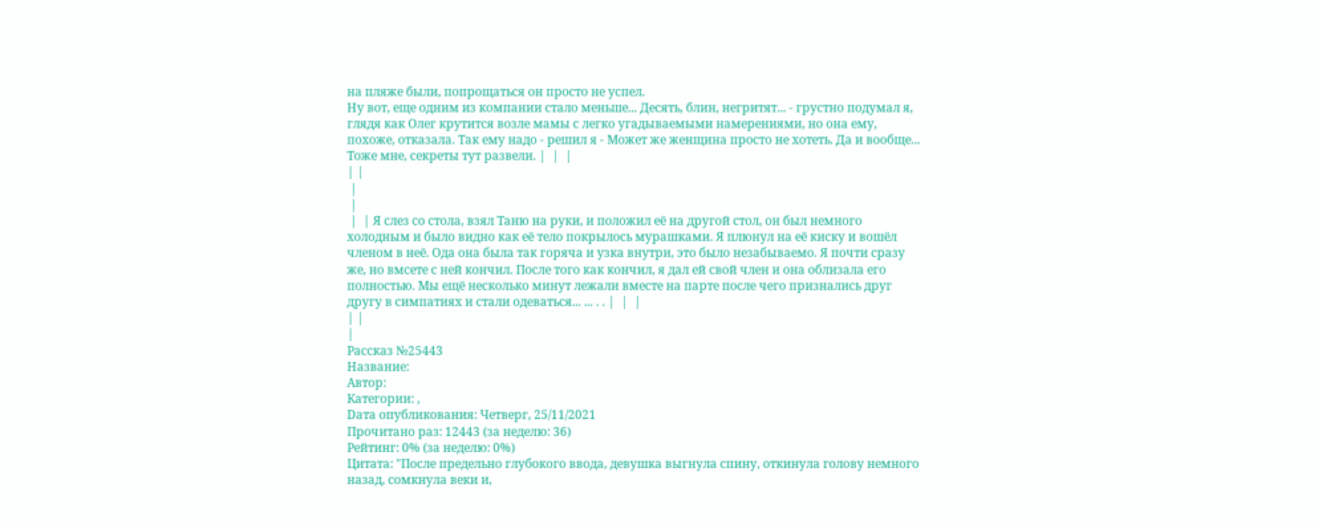на пляже были, попрощаться он просто не успел.
Ну вот, еще одним из компании стало меньше... Десять, блин, негритят... - грустно подумал я, глядя как Олег крутится возле мамы с легко угадываемыми намерениями, но она ему, похоже, отказала. Так ему надо - решил я - Может же женщина просто не хотеть. Да и вообще... Тоже мне, секреты тут развели. |  |  |
| |
 |
 |
 |  | Я слез со стола, взял Таню на руки, и положил её на другой стол, он был немного холодным и было видно как её тело покрылось мурашками. Я плюнул на её киску и вошёл членом в неё. Ода она была так горяча и узка внутри, это было незабываемо. Я почти сразу же, но вмсете с ней кончил. После того как кончил, я дал ей свой член и она облизала его полностью. Мы ещё несколько минут лежали вместе на парте после чего признались друг другу в симпатиях и стали одеваться... ... . . |  |  |
| |
|
Рассказ №25443
Название:
Автор:
Категории: ,
Dата опубликования: Четверг, 25/11/2021
Прочитано раз: 12443 (за неделю: 36)
Рейтинг: 0% (за неделю: 0%)
Цитата: "После предельно глубокого ввода, девушка выгнула спину, откинула голову немного назад, сомкнула веки и,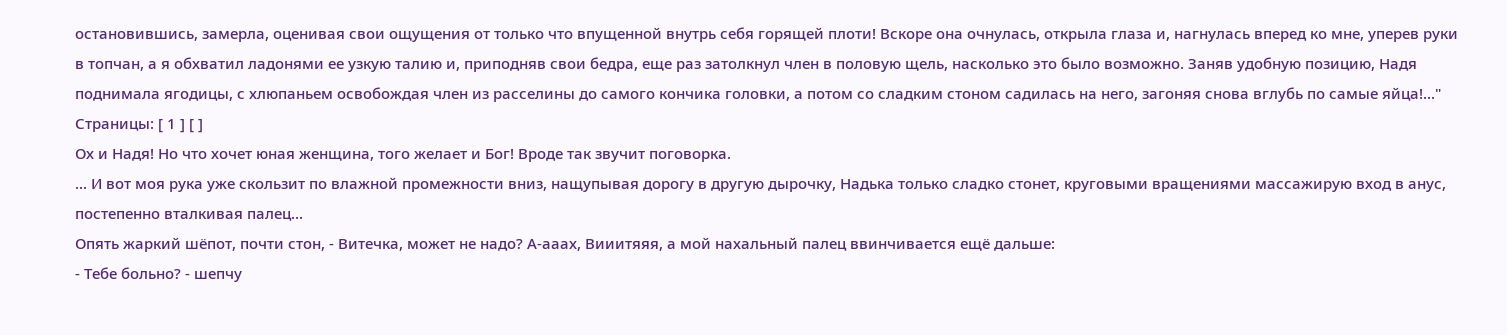остановившись, замерла, оценивая свои ощущения от только что впущенной внутрь себя горящей плоти! Вскоре она очнулась, открыла глаза и, нагнулась вперед ко мне, уперев руки в топчан, а я обхватил ладонями ее узкую талию и, приподняв свои бедра, еще раз затолкнул член в половую щель, насколько это было возможно. Заняв удобную позицию, Надя поднимала ягодицы, с хлюпаньем освобождая член из расселины до самого кончика головки, а потом со сладким стоном садилась на него, загоняя снова вглубь по самые яйца!..."
Страницы: [ 1 ] [ ]
Ох и Надя! Но что хочет юная женщина, того желает и Бог! Вроде так звучит поговорка.
... И вот моя рука уже скользит по влажной промежности вниз, нащупывая дорогу в другую дырочку, Надька только сладко стонет, круговыми вращениями массажирую вход в анус, постепенно вталкивая палец...
Опять жаркий шёпот, почти стон, - Витечка, может не надо? А-ааах, Вииитяяя, а мой нахальный палец ввинчивается ещё дальше:
- Тебе больно? - шепчу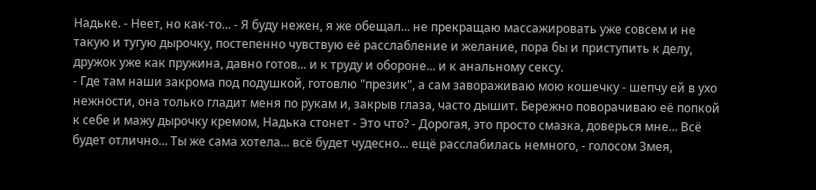Надьке. - Неет, но как-то... - Я буду нежен, я же обещал... не прекращаю массажировать уже совсем и не такую и тугую дырочку, постепенно чувствую её расслабление и желание, пора бы и приступить к делу, дружок уже как пружина, давно готов... и к труду и обороне... и к анальному сексу.
- Где там наши закрома под подушкой, готовлю "презик", а сам завораживаю мою кошечку - шепчу ей в ухо нежности, она только гладит меня по рукам и, закрыв глаза, часто дышит. Бережно поворачиваю её попкой к себе и мажу дырочку кремом, Надька стонет - Это что? - Дорогая, это просто смазка, доверься мне... Всё будет отлично... Ты же сама хотела... всё будет чудесно... ещё расслабилась немного, - голосом Змея,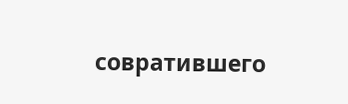совратившего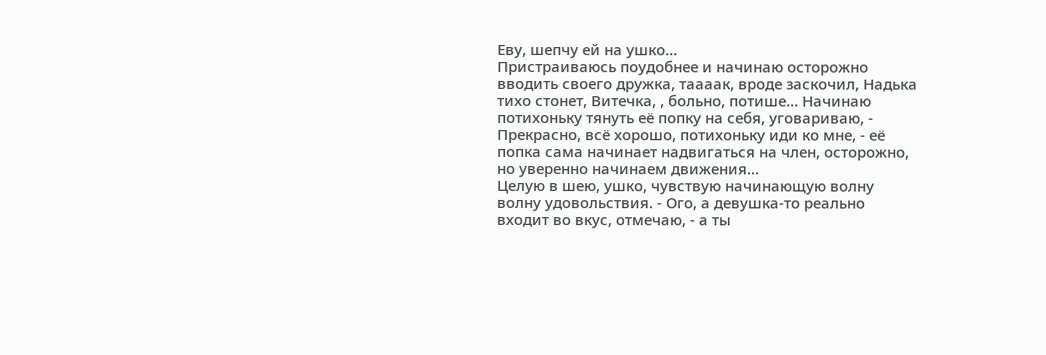Еву, шепчу ей на ушко...
Пристраиваюсь поудобнее и начинаю осторожно вводить своего дружка, таааак, вроде заскочил, Надька тихо стонет, Витечка, , больно, потише... Начинаю потихоньку тянуть её попку на себя, уговариваю, - Прекрасно, всё хорошо, потихоньку иди ко мне, - её попка сама начинает надвигаться на член, осторожно, но уверенно начинаем движения...
Целую в шею, ушко, чувствую начинающую волну волну удовольствия. - Ого, а девушка-то реально входит во вкус, отмечаю, - а ты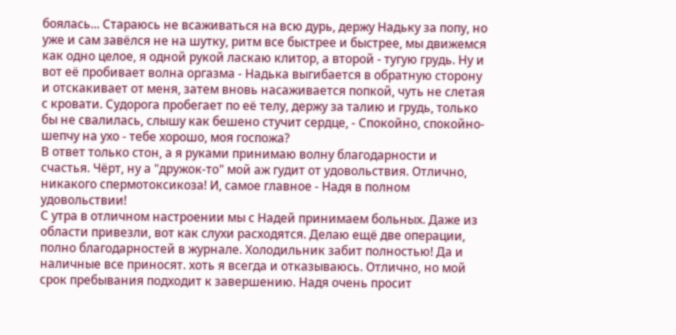боялась... Стараюсь не всаживаться на всю дурь, держу Надьку за попу, но уже и сам завёлся не на шутку, ритм все быстрее и быстрее, мы движемся как одно целое, я одной рукой ласкаю клитор, а второй - тугую грудь. Ну и вот её пробивает волна оргазма - Надька выгибается в обратную сторону и отскакивает от меня, затем вновь насаживается попкой, чуть не слетая с кровати. Судорога пробегает по её телу, держу за талию и грудь, только бы не свалилась, слышу как бешено стучит сердце, - Спокойно, спокойно-шепчу на ухо - тебе хорошо, моя госпожа?
В ответ только стон, а я руками принимаю волну благодарности и счастья. Чёрт, ну а "дружок-то" мой аж гудит от удовольствия. Отлично, никакого спермотоксикоза! И, самое главное - Надя в полном удовольствии!
С утра в отличном настроении мы с Надей принимаем больных. Даже из области привезли, вот как слухи расходятся. Делаю ещё две операции, полно благодарностей в журнале. Холодильник забит полностью! Да и наличные все приносят. хоть я всегда и отказываюсь. Отлично, но мой срок пребывания подходит к завершению. Надя очень просит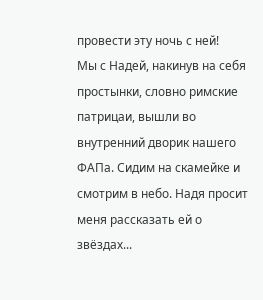провести эту ночь с ней!
Мы с Надей, накинув на себя простынки, словно римские патрицаи, вышли во внутренний дворик нашего ФАПа. Сидим на скамейке и смотрим в небо. Надя просит меня рассказать ей о звёздах...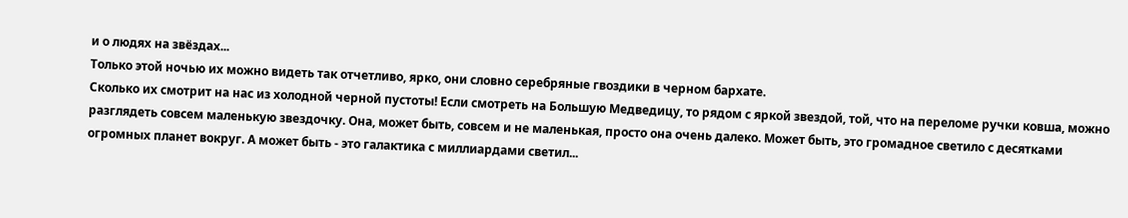и о людях на звёздах...
Только этой ночью их можно видеть так отчетливо, ярко, они словно серебряные гвоздики в черном бархате.
Сколько их смотрит на нас из холодной черной пустоты! Если смотреть на Большую Медведицу, то рядом с яркой звездой, той, что на переломе ручки ковша, можно разглядеть совсем маленькую звездочку. Она, может быть, совсем и не маленькая, просто она очень далеко. Может быть, это громадное светило с десятками огромных планет вокруг. А может быть - это галактика с миллиардами светил...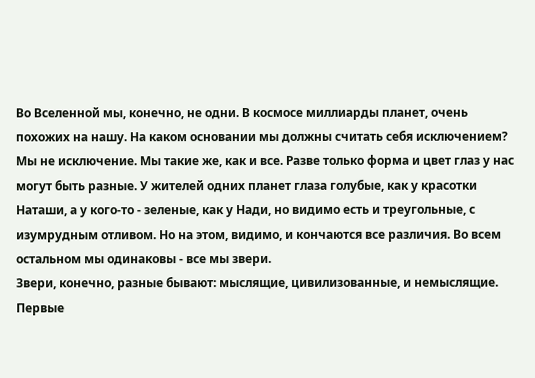Во Вселенной мы, конечно, не одни. В космосе миллиарды планет, очень похожих на нашу. На каком основании мы должны считать себя исключением? Мы не исключение. Мы такие же, как и все. Разве только форма и цвет глаз у нас могут быть разные. У жителей одних планет глаза голубые, как у красотки Наташи, а у кого-то - зеленые, как у Нади, но видимо есть и треугольные, с изумрудным отливом. Но на этом, видимо, и кончаются все различия. Во всем остальном мы одинаковы - все мы звери.
Звери, конечно, разные бывают: мыслящие, цивилизованные, и немыслящие. Первые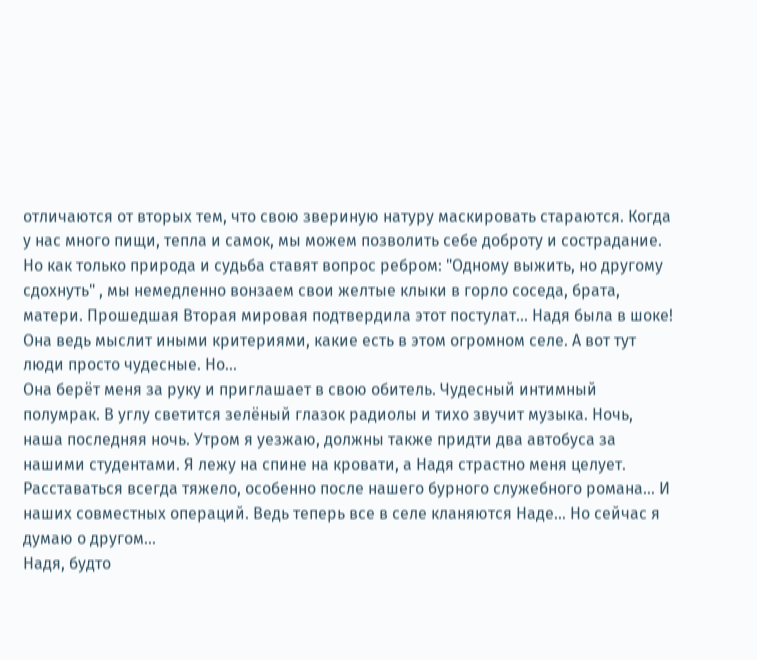отличаются от вторых тем, что свою звериную натуру маскировать стараются. Когда у нас много пищи, тепла и самок, мы можем позволить себе доброту и сострадание. Но как только природа и судьба ставят вопрос ребром: "Одному выжить, но другому сдохнуть" , мы немедленно вонзаем свои желтые клыки в горло соседа, брата, матери. Прошедшая Вторая мировая подтвердила этот постулат... Надя была в шоке! Она ведь мыслит иными критериями, какие есть в этом огромном селе. А вот тут люди просто чудесные. Но...
Она берёт меня за руку и приглашает в свою обитель. Чудесный интимный полумрак. В углу светится зелёный глазок радиолы и тихо звучит музыка. Ночь, наша последняя ночь. Утром я уезжаю, должны также придти два автобуса за нашими студентами. Я лежу на спине на кровати, а Надя страстно меня целует. Расставаться всегда тяжело, особенно после нашего бурного служебного романа... И наших совместных операций. Ведь теперь все в селе кланяются Наде... Но сейчас я думаю о другом...
Надя, будто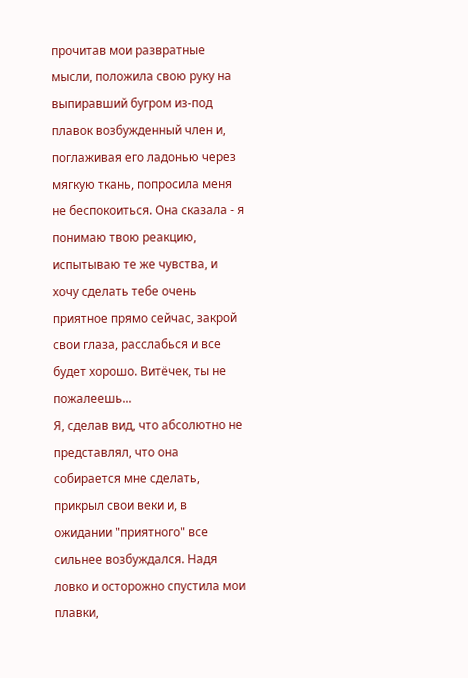прочитав мои развратные мысли, положила свою руку на выпиравший бугром из-под плавок возбужденный член и, поглаживая его ладонью через мягкую ткань, попросила меня не беспокоиться. Она сказала - я понимаю твою реакцию, испытываю те же чувства, и хочу сделать тебе очень приятное прямо сейчас, закрой свои глаза, расслабься и все будет хорошо. Витёчек, ты не пожалеешь...
Я, сделав вид, что абсолютно не представлял, что она собирается мне сделать, прикрыл свои веки и, в ожидании "приятного" все сильнее возбуждался. Надя ловко и осторожно спустила мои плавки,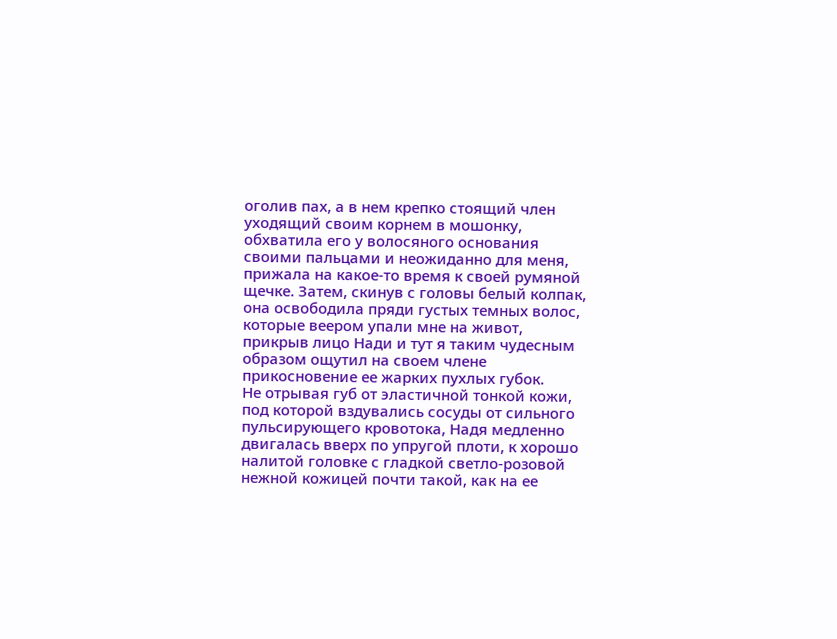оголив пах, а в нем крепко стоящий член уходящий своим корнем в мошонку, обхватила его у волосяного основания своими пальцами и неожиданно для меня, прижала на какое-то время к своей румяной щечке. Затем, скинув с головы белый колпак, она освободила пряди густых темных волос, которые веером упали мне на живот, прикрыв лицо Нади и тут я таким чудесным образом ощутил на своем члене прикосновение ее жарких пухлых губок.
Не отрывая губ от эластичной тонкой кожи, под которой вздувались сосуды от сильного пульсирующего кровотока, Надя медленно двигалась вверх по упругой плоти, к хорошо налитой головке с гладкой светло-розовой нежной кожицей почти такой, как на ее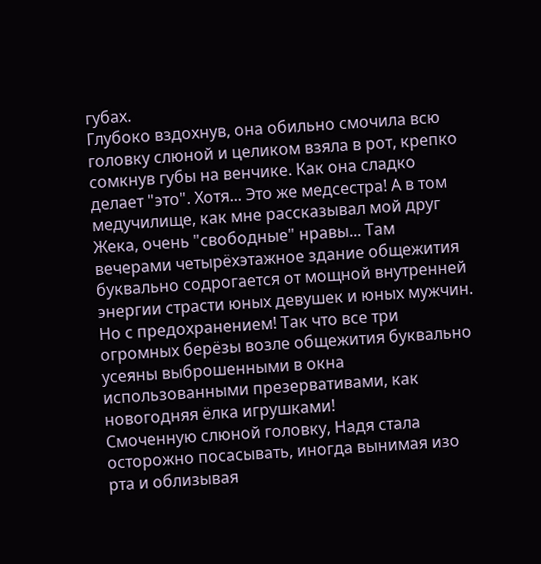губах.
Глубоко вздохнув, она обильно смочила всю головку слюной и целиком взяла в рот, крепко сомкнув губы на венчике. Как она сладко делает "это". Хотя... Это же медсестра! А в том медучилище, как мне рассказывал мой друг Жека, очень "свободные" нравы... Там вечерами четырёхэтажное здание общежития буквально содрогается от мощной внутренней энергии страсти юных девушек и юных мужчин. Но с предохранением! Так что все три огромных берёзы возле общежития буквально усеяны выброшенными в окна использованными презервативами, как новогодняя ёлка игрушками!
Смоченную слюной головку, Надя стала осторожно посасывать, иногда вынимая изо рта и облизывая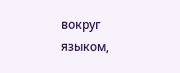вокруг языком,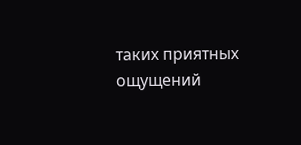таких приятных ощущений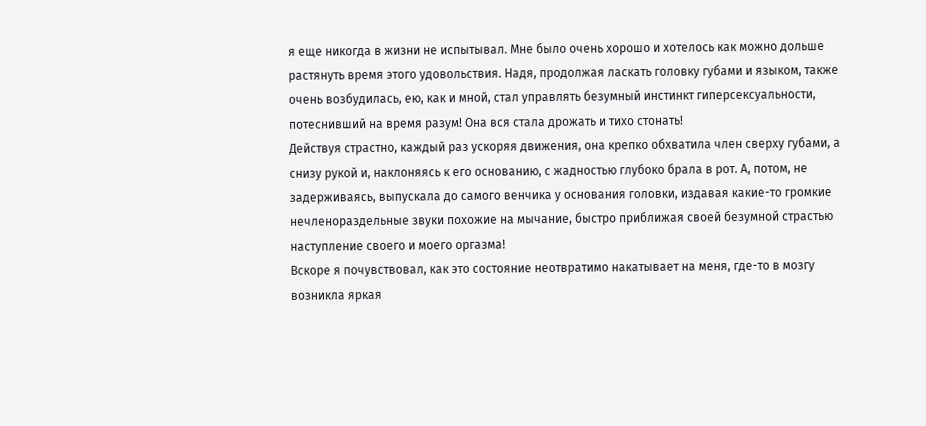я еще никогда в жизни не испытывал. Мне было очень хорошо и хотелось как можно дольше растянуть время этого удовольствия. Надя, продолжая ласкать головку губами и языком, также очень возбудилась, ею, как и мной, стал управлять безумный инстинкт гиперсексуальности, потеснивший на время разум! Она вся стала дрожать и тихо стонать!
Действуя страстно, каждый раз ускоряя движения, она крепко обхватила член сверху губами, а снизу рукой и, наклоняясь к его основанию, с жадностью глубоко брала в рот. А, потом, не задерживаясь, выпускала до самого венчика у основания головки, издавая какие-то громкие нечленораздельные звуки похожие на мычание, быстро приближая своей безумной страстью наступление своего и моего оргазма!
Вскоре я почувствовал, как это состояние неотвратимо накатывает на меня, где-то в мозгу возникла яркая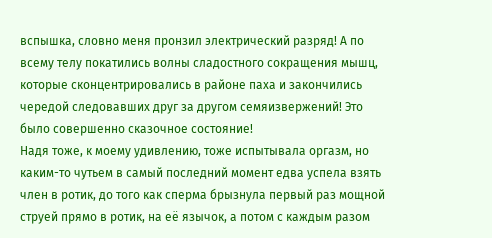вспышка, словно меня пронзил электрический разряд! А по всему телу покатились волны сладостного сокращения мышц, которые сконцентрировались в районе паха и закончились чередой следовавших друг за другом семяизвержений! Это было совершенно сказочное состояние!
Надя тоже, к моему удивлению, тоже испытывала оргазм, но каким-то чутьем в самый последний момент едва успела взять член в ротик, до того как сперма брызнула первый раз мощной струей прямо в ротик, на её язычок, а потом с каждым разом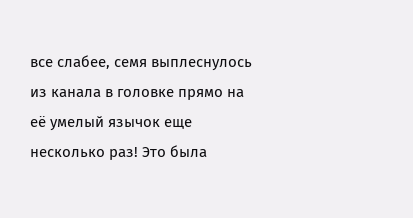все слабее, семя выплеснулось из канала в головке прямо на её умелый язычок еще несколько раз! Это была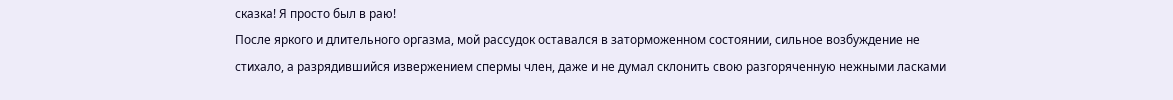сказка! Я просто был в раю!
После яркого и длительного оргазма, мой рассудок оставался в заторможенном состоянии, сильное возбуждение не стихало, а разрядившийся извержением спермы член, даже и не думал склонить свою разгоряченную нежными ласками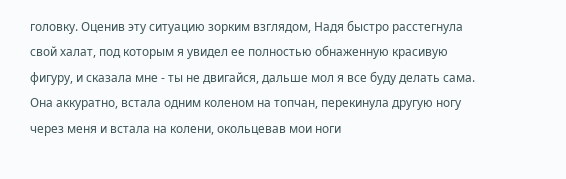головку. Оценив эту ситуацию зорким взглядом, Надя быстро расстегнула свой халат, под которым я увидел ее полностью обнаженную красивую фигуру, и сказала мне - ты не двигайся, дальше мол я все буду делать сама. Она аккуратно, встала одним коленом на топчан, перекинула другую ногу через меня и встала на колени, окольцевав мои ноги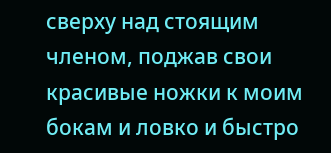сверху над стоящим членом, поджав свои красивые ножки к моим бокам и ловко и быстро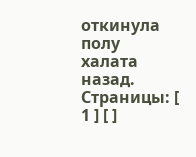откинула полу халата назад.
Страницы: [ 1 ] [ ]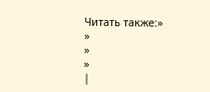Читать также:»
»
»
»
|